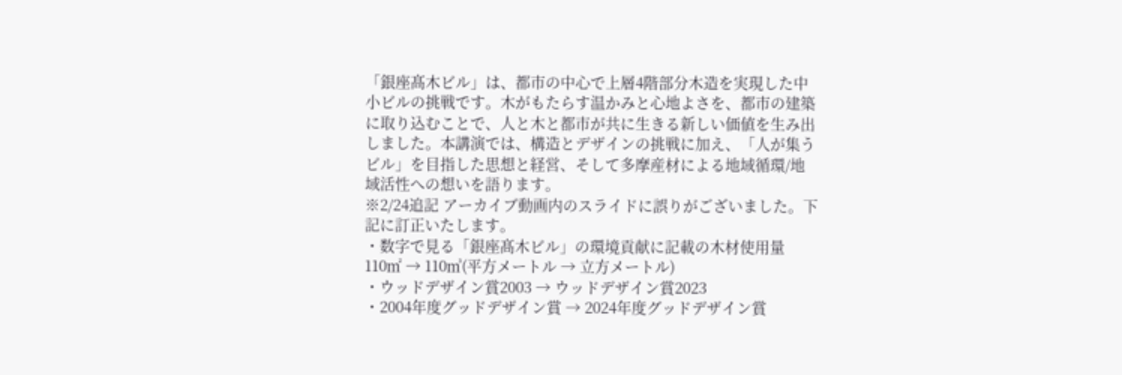「銀座髙木ビル」は、都市の中心で上層4階部分木造を実現した中小ビルの挑戦です。木がもたらす温かみと心地よさを、都市の建築に取り込むことで、人と木と都市が共に生きる新しい価値を生み出しました。本講演では、構造とデザインの挑戦に加え、「人が集うビル」を目指した思想と経営、そして多摩産材による地域循環/地域活性への想いを語ります。
※2/24追記 アーカイブ動画内のスライドに誤りがございました。下記に訂正いたします。
・数字で見る「銀座髙木ビル」の環境貢献に記載の木材使用量
110㎡ → 110㎥(平方メートル → 立方メートル)
・ウッドデザイン賞2003 → ウッドデザイン賞2023
・2004年度グッドデザイン賞 → 2024年度グッドデザイン賞